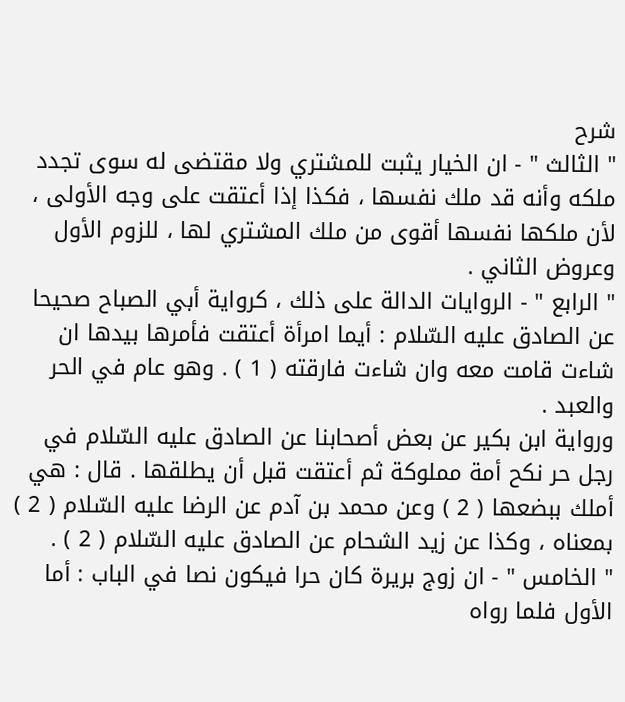شرح
" الثالث " - ان الخيار يثبت للمشتري ولا مقتضى له سوى تجدد ملكه وأنه قد ملك نفسها ، فكذا إذا أعتقت على وجه الأولى ، لأن ملكها نفسها أقوى من ملك المشتري لها ، للزوم الأول وعروض الثاني .
" الرابع " - الروايات الدالة على ذلك ، كرواية أبي الصباح صحيحا عن الصادق عليه السّلام : أيما امرأة أعتقت فأمرها بيدها ان شاءت قامت معه وان شاءت فارقته ( 1 ) . وهو عام في الحر والعبد .
ورواية ابن بكير عن بعض أصحابنا عن الصادق عليه السّلام في رجل حر نكح أمة مملوكة ثم أعتقت قبل أن يطلقها . قال : هي أملك ببضعها ( 2 ) وعن محمد بن آدم عن الرضا عليه السّلام ( 2 ) بمعناه ، وكذا عن زيد الشحام عن الصادق عليه السّلام ( 2 ) .
" الخامس " - ان زوج بريرة كان حرا فيكون نصا في الباب : أما الأول فلما رواه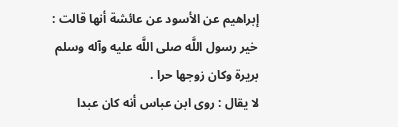إبراهيم عن الأسود عن عائشة أنها قالت : خير رسول اللَّه صلى اللَّه عليه وآله وسلم بريرة وكان زوجها حرا .
لا يقال : روى ابن عباس أنه كان عبدا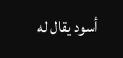أسود يقال له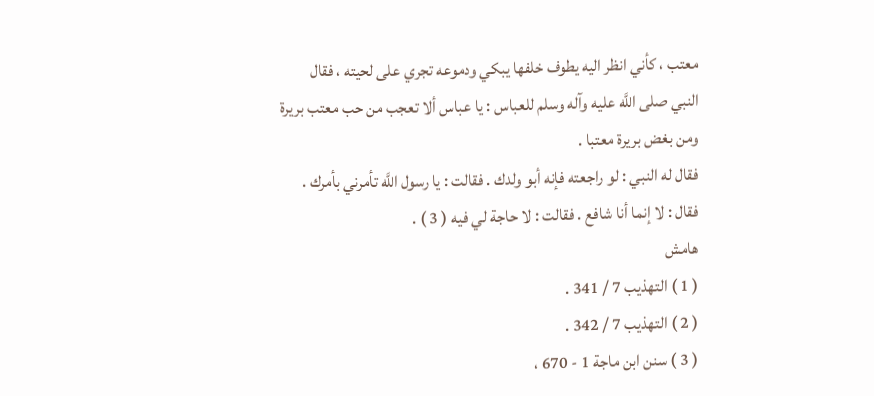معتب ، كأني انظر اليه يطوف خلفها يبكي ودموعه تجري على لحيته ، فقال النبي صلى اللَّه عليه وآله وسلم للعباس : يا عباس ألا تعجب من حب معتب بريرة ومن بغض بريرة معتبا .
فقال له النبي : لو راجعته فإنه أبو ولدك . فقالت : يا رسول اللَّه تأمرني بأمرك .
فقال : لا إنما أنا شافع . فقالت : لا حاجة لي فيه ( 3 ) .
هامش
( 1 ) التهذيب 7 / 341 .
( 2 ) التهذيب 7 / 342 .
( 3 ) سنن ابن ماجة 1 - 670 ،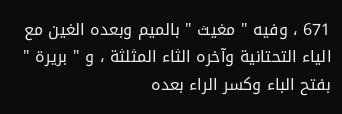671 ، وفيه " مغيث " بالميم وبعده الغين مع الياء التحتانية وآخره الثاء المثلثة ، و " بريرة " بفتح الباء وكسر الراء بعده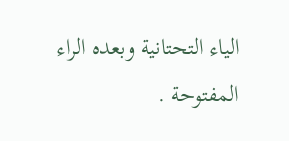الياء التحتانية وبعده الراء المفتوحة .